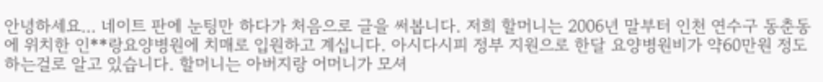안녕하세요... 네이트 판에 눈팅만 하다가 처음으로 글을 써봅니다. 저희 할머니는 2006년 말부터 인천 연수구 동춘동에 위치한 인**랑요양병원에 치매로 입원하고 계십니다. 아시다시피 정부 지원으로 한달 요양병원비가 약60만원 정도 하는걸로 알고 있습니다. 할머니는 아버지랑 어머니가 모셔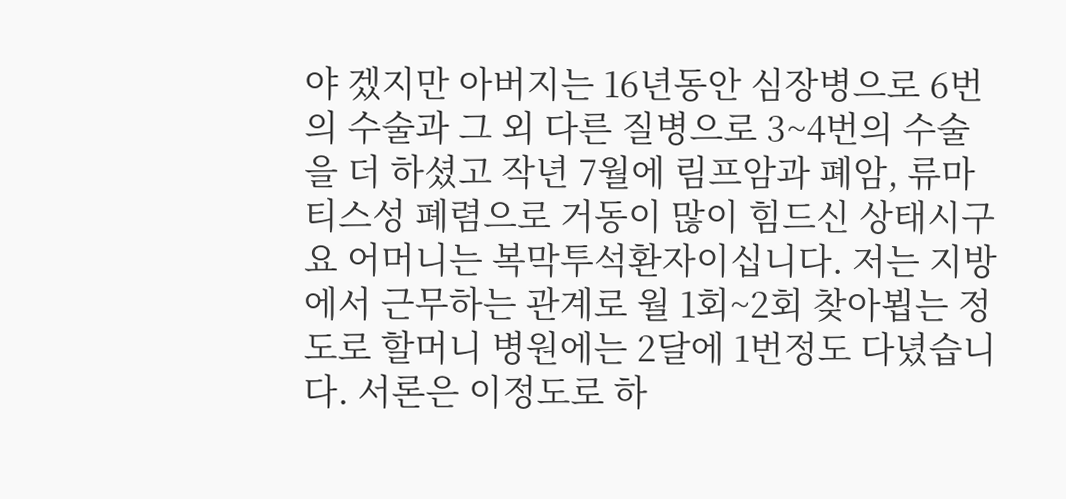야 겠지만 아버지는 16년동안 심장병으로 6번의 수술과 그 외 다른 질병으로 3~4번의 수술을 더 하셨고 작년 7월에 림프암과 폐암, 류마티스성 폐렴으로 거동이 많이 힘드신 상태시구요 어머니는 복막투석환자이십니다. 저는 지방에서 근무하는 관계로 월 1회~2회 찾아뵙는 정도로 할머니 병원에는 2달에 1번정도 다녔습니다. 서론은 이정도로 하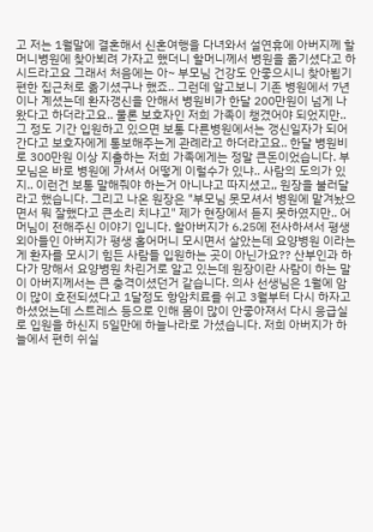고 저는 1월말에 결혼해서 신혼여행을 다녀와서 설연휴에 아버지께 할머니병원에 찾아뵈려 가자고 했더니 할머니께서 병원을 옮기셨다고 하시드라고요 그래서 처음에는 아~ 부모님 건강도 안좋으시니 찾아뵙기 편한 집근처로 옮기셨구나 했죠.. 그런데 알고보니 기존 병원에서 7년이나 계셨는데 환자갱신을 안해서 병원비가 한달 200만원이 넘게 나왔다고 하더라고요.. 물론 보호자인 저희 가족이 챙겼어야 되었지만.. 그 정도 기간 입원하고 있으면 보통 다른병원에서는 갱신일자가 되어간다고 보호자에게 통보해주는게 관례라고 하더라고요.. 한달 병원비로 300만원 이상 지출하는 저희 가족에게는 정말 큰돈이었습니다. 부모님은 바로 병원에 가셔서 어떻게 이럴수가 있냐.. 사람의 도의가 있지.. 이런건 보통 말해줘야 하는거 아니냐고 따지셨고,, 원장을 불러달라고 했습니다. 그리고 나온 원장은 "부모님 못모셔서 병원에 맡겨놨으면서 뭐 잘했다고 큰소리 치냐고" 제가 현장에서 듣지 못하였지만.. 어머님이 전해주신 이야기 입니다. 할아버지가 6.25에 전사하셔서 평생 외아들인 아버지가 평생 홀어머니 모시면서 살았는데 요양병원 이라는게 환자를 모시기 힘든 사람들 입원하는 곳이 아닌가요?? 산부인과 하다가 망해서 요양병원 차린거로 알고 있는데 원장이란 사람이 하는 말이 아버지께서는 큰 충격이셨던거 같습니다. 의사 선생님은 1월에 암이 많이 호전되셨다고 1달정도 항암치료를 쉬고 3월부터 다시 하자고 하셨었는데 스트레스 등으로 인해 몸이 많이 안좋아져서 다시 응급실로 입원을 하신지 5일만에 하늘나라로 가셨습니다. 저희 아버지가 하늘에서 편히 쉬실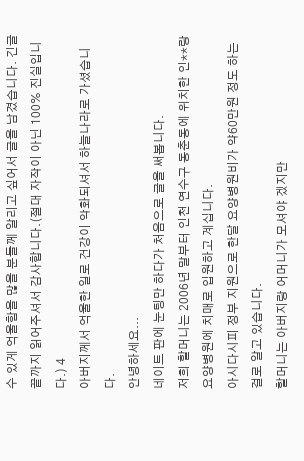수 있게 억울함을 많을 분들께 알리고 싶어서 글을 남겼습니다. 긴글 끝까지 읽어주셔서 감사합니다.(절대 자작이 아닌 100% 진실입니다.) 4
아버지께서 억울한 일로 건강이 악화되셔서 하늘나라로 가셨습니다.
안녕하세요...
네이트 판에 눈팅만 하다가 처음으로 글을 써봅니다.
저희 할머니는 2006년 말부터 인천 연수구 동춘동에 위치한 인**랑요양병원에 치매로 입원하고 계십니다.
아시다시피 정부 지원으로 한달 요양병원비가 약60만원 정도 하는걸로 알고 있습니다.
할머니는 아버지랑 어머니가 모셔야 겠지만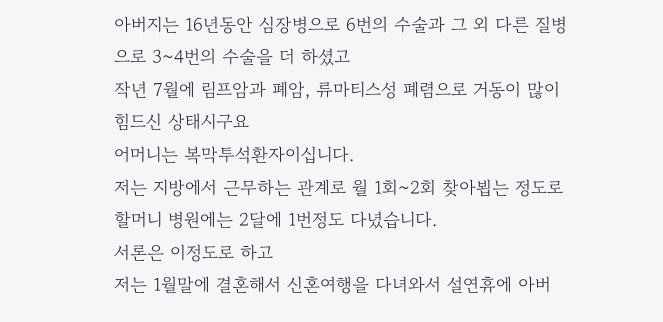아버지는 16년동안 심장병으로 6번의 수술과 그 외 다른 질병으로 3~4번의 수술을 더 하셨고
작년 7월에 림프암과 폐암, 류마티스성 폐렴으로 거동이 많이 힘드신 상태시구요
어머니는 복막투석환자이십니다.
저는 지방에서 근무하는 관계로 월 1회~2회 찾아뵙는 정도로 할머니 병원에는 2달에 1번정도 다녔습니다.
서론은 이정도로 하고
저는 1월말에 결혼해서 신혼여행을 다녀와서 설연휴에 아버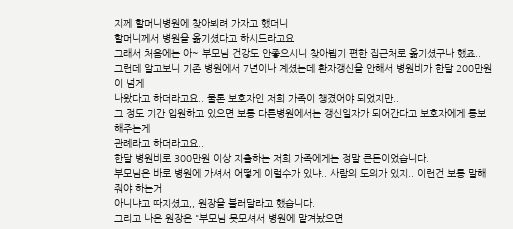지께 할머니병원에 찾아뵈려 가자고 했더니
할머니께서 병원을 옮기셨다고 하시드라고요
그래서 처음에는 아~ 부모님 건강도 안좋으시니 찾아뵙기 편한 집근처로 옮기셨구나 했죠..
그런데 알고보니 기존 병원에서 7년이나 계셨는데 환자갱신을 안해서 병원비가 한달 200만원이 넘게
나왔다고 하더라고요.. 물론 보호자인 저희 가족이 챙겼어야 되었지만..
그 정도 기간 입원하고 있으면 보통 다른병원에서는 갱신일자가 되어간다고 보호자에게 통보해주는게
관례라고 하더라고요..
한달 병원비로 300만원 이상 지출하는 저희 가족에게는 정말 큰돈이었습니다.
부모님은 바로 병원에 가셔서 어떻게 이럴수가 있냐.. 사람의 도의가 있지.. 이런건 보통 말해줘야 하는거
아니냐고 따지셨고,, 원장을 불러달라고 했습니다.
그리고 나온 원장은 "부모님 못모셔서 병원에 맡겨놨으면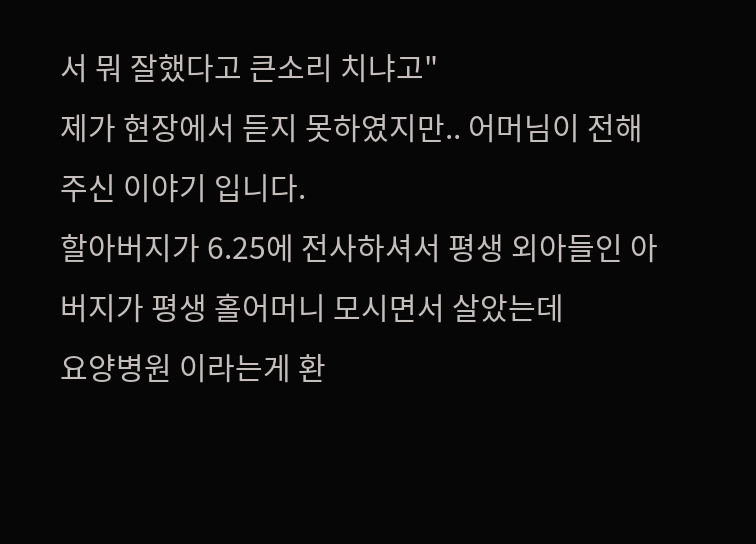서 뭐 잘했다고 큰소리 치냐고"
제가 현장에서 듣지 못하였지만.. 어머님이 전해주신 이야기 입니다.
할아버지가 6.25에 전사하셔서 평생 외아들인 아버지가 평생 홀어머니 모시면서 살았는데
요양병원 이라는게 환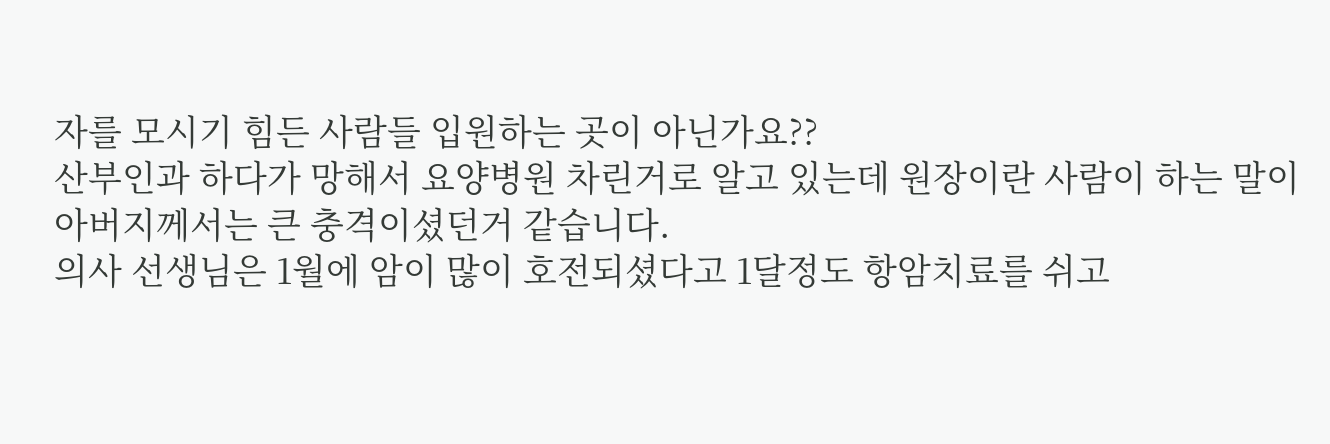자를 모시기 힘든 사람들 입원하는 곳이 아닌가요??
산부인과 하다가 망해서 요양병원 차린거로 알고 있는데 원장이란 사람이 하는 말이
아버지께서는 큰 충격이셨던거 같습니다.
의사 선생님은 1월에 암이 많이 호전되셨다고 1달정도 항암치료를 쉬고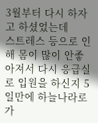3월부터 다시 하자고 하셨었는데
스트레스 등으로 인해 몸이 많이 안좋아져서 다시 응급실로 입원을 하신지 5일만에 하늘나라로 가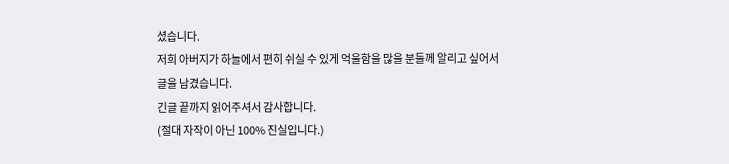셨습니다.
저희 아버지가 하늘에서 편히 쉬실 수 있게 억울함을 많을 분들께 알리고 싶어서
글을 남겼습니다.
긴글 끝까지 읽어주셔서 감사합니다.
(절대 자작이 아닌 100% 진실입니다.)